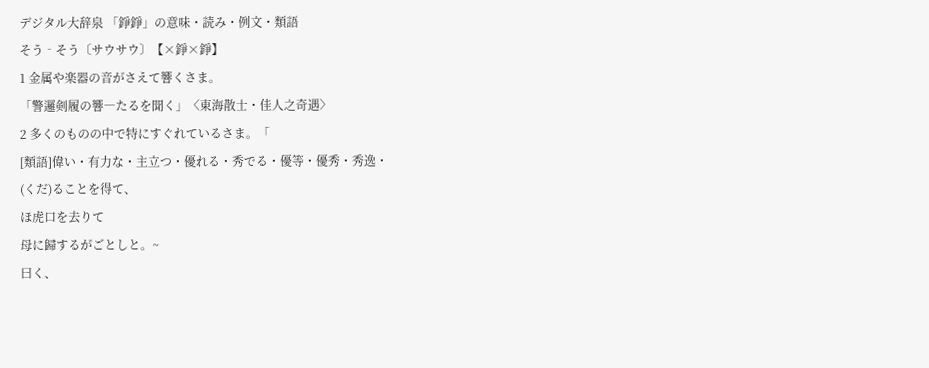デジタル大辞泉 「錚錚」の意味・読み・例文・類語
そう‐そう〔サウサウ〕【×錚×錚】
1 金属や楽器の音がさえて響くさま。
「警邏剣履の響―たるを聞く」〈東海散士・佳人之奇遇〉
2 多くのものの中で特にすぐれているさま。「
[類語]偉い・有力な・主立つ・優れる・秀でる・優等・優秀・秀逸・
(くだ)ることを得て、
ほ虎口を去りて
母に歸するがごとしと。~
曰く、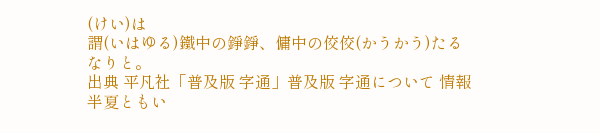(けい)は
謂(いはゆる)鐵中の錚錚、傭中の佼佼(かうかう)たる
なりと。
出典 平凡社「普及版 字通」普及版 字通について 情報
半夏ともい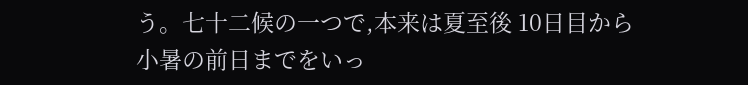う。七十二候の一つで,本来は夏至後 10日目から小暑の前日までをいっ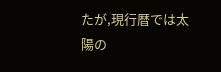たが,現行暦では太陽の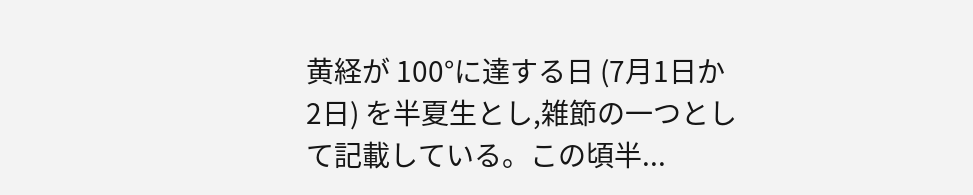黄経が 100°に達する日 (7月1日か2日) を半夏生とし,雑節の一つとして記載している。この頃半...